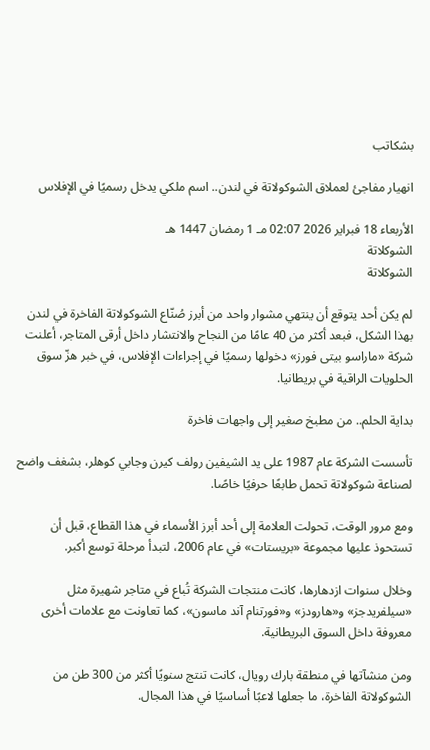بشكاتب

انهيار مفاجئ لعملاق الشوكولاتة في لندن.. اسم ملكي يدخل رسميًا في الإفلاس

الأربعاء 18 فبراير 2026 02:07 مـ 1 رمضان 1447 هـ
الشوكلاتة
الشوكلاتة

لم يكن أحد يتوقع أن ينتهي مشوار واحد من أبرز صُنّاع الشوكولاتة الفاخرة في لندن بهذا الشكل، فبعد أكثر من 40 عامًا من النجاح والانتشار داخل أرقى المتاجر، أعلنت شركة «ماراسو بيتى فورز» دخولها رسميًا في إجراءات الإفلاس، في خبر هزّ سوق الحلويات الراقية في بريطانيا.

بداية الحلم.. من مطبخ صغير إلى واجهات فاخرة

تأسست الشركة عام 1987 على يد الشيفين رولف كيرن وجابي كوهلر، بشغف واضح لصناعة شوكولاتة تحمل طابعًا حرفيًا خاصًا.

ومع مرور الوقت، تحولت العلامة إلى أحد أبرز الأسماء في هذا القطاع، قبل أن تستحوذ عليها مجموعة «بريستات» في عام 2006، لتبدأ مرحلة توسع أكبر.

وخلال سنوات ازدهارها، كانت منتجات الشركة تُباع في متاجر شهيرة مثل «سيلفريدجز» و«هارودز» و«فورتنام آند ماسون»، كما تعاونت مع علامات أخرى معروفة داخل السوق البريطانية.

ومن منشآتها في منطقة بارك رويال، كانت تنتج سنويًا أكثر من 300 طن من الشوكولاتة الفاخرة، ما جعلها لاعبًا أساسيًا في هذا المجال.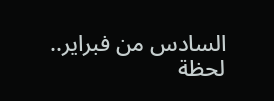السادس من فبراير.. لحظة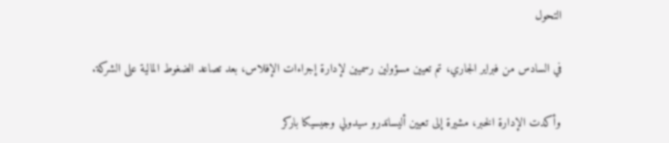التحول

في السادس من فبراير الجاري، تم تعيين مسؤولين رسميين لإدارة إجراءات الإفلاس، بعد تصاعد الضغوط المالية على الشركة.

وأكدت الإدارة الخبر، مشيرة إلى تعيين أليساندرو سيدولي وجيسيكا باركر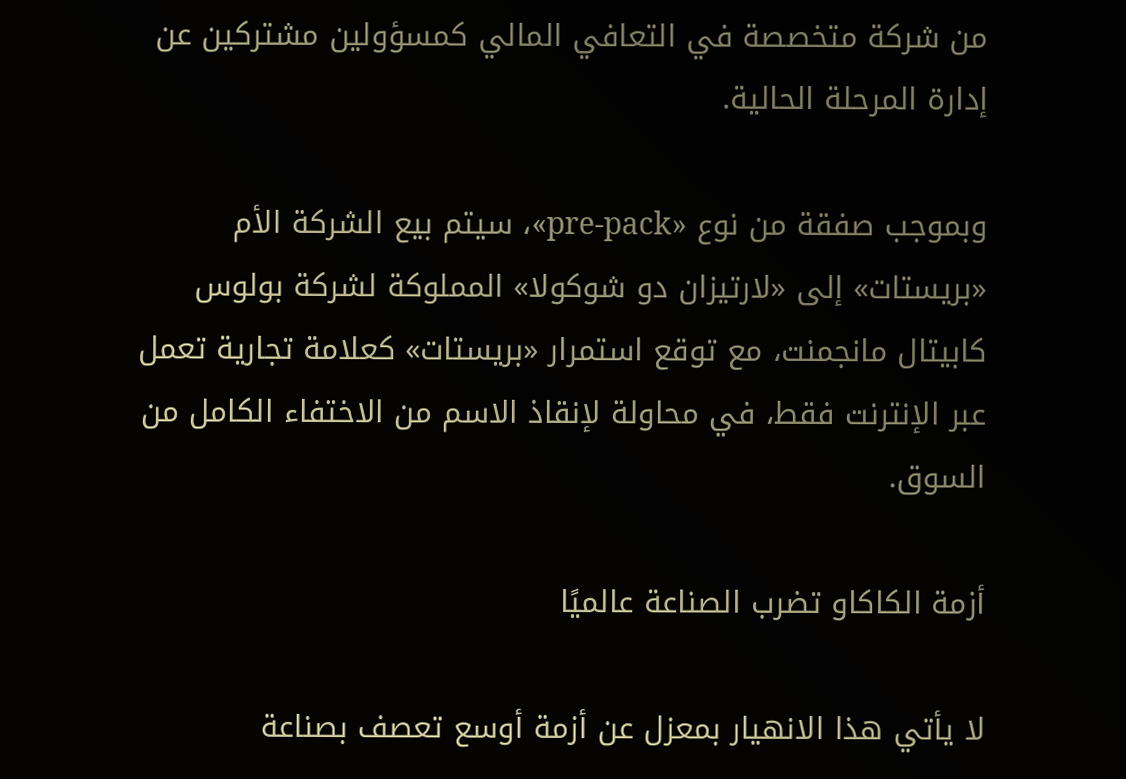من شركة متخصصة في التعافي المالي كمسؤولين مشتركين عن إدارة المرحلة الحالية.

وبموجب صفقة من نوع «pre-pack»، سيتم بيع الشركة الأم «بريستات» إلى «لارتيزان دو شوكولا» المملوكة لشركة بولوس كابيتال مانجمنت، مع توقع استمرار «بريستات» كعلامة تجارية تعمل عبر الإنترنت فقط، في محاولة لإنقاذ الاسم من الاختفاء الكامل من السوق.

أزمة الكاكاو تضرب الصناعة عالميًا

لا يأتي هذا الانهيار بمعزل عن أزمة أوسع تعصف بصناعة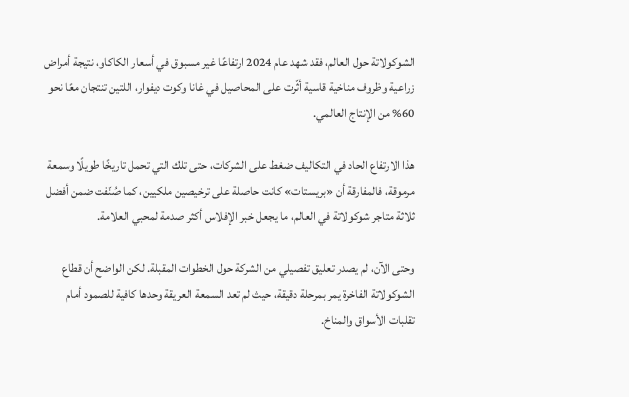الشوكولاتة حول العالم، فقد شهد عام 2024 ارتفاعًا غير مسبوق في أسعار الكاكاو، نتيجة أمراض زراعية وظروف مناخية قاسية أثّرت على المحاصيل في غانا وكوت ديفوار، اللتين تنتجان معًا نحو 60% من الإنتاج العالمي.

هذا الارتفاع الحاد في التكاليف ضغط على الشركات، حتى تلك التي تحمل تاريخًا طويلًا وسمعة مرموقة، فالمفارقة أن «بريستات» كانت حاصلة على ترخيصين ملكيين، كما صُنّفت ضمن أفضل ثلاثة متاجر شوكولاتة في العالم، ما يجعل خبر الإفلاس أكثر صدمة لمحبي العلامة.

وحتى الآن، لم يصدر تعليق تفصيلي من الشركة حول الخطوات المقبلة. لكن الواضح أن قطاع الشوكولاتة الفاخرة يمر بمرحلة دقيقة، حيث لم تعد السمعة العريقة وحدها كافية للصمود أمام تقلبات الأسواق والمناخ.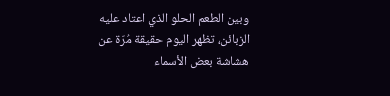وبين الطعم الحلو الذي اعتاد عليه الزبائن، تظهر اليوم حقيقة مُرّة عن هشاشة بعض الأسماء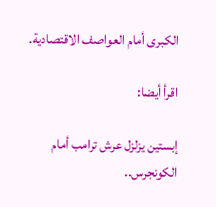الكبرى أمام العواصف الاقتصادية.

اقرأ أيضا:

إبستين يزلزل عرش ترامب أمام الكونجرس..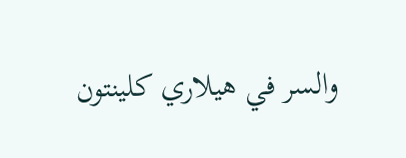والسر في هيلاري كلينتون